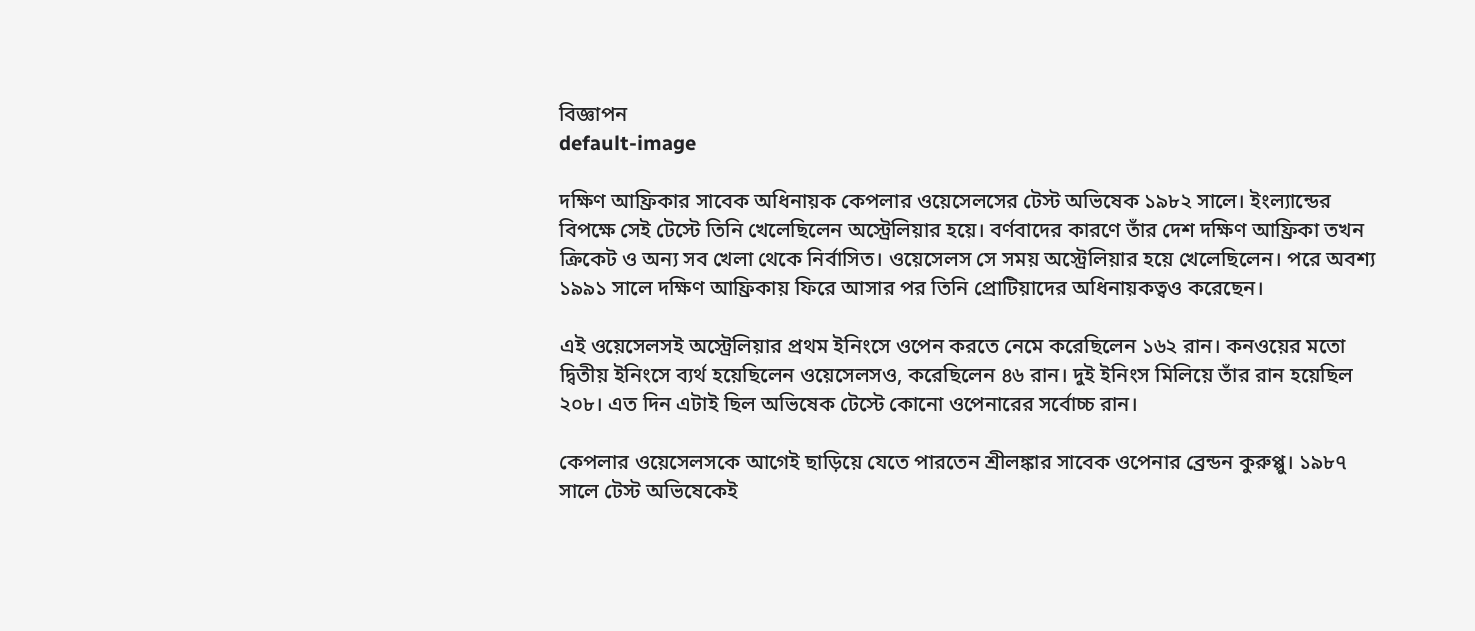বিজ্ঞাপন
default-image

দক্ষিণ আফ্রিকার সাবেক অধিনায়ক কেপলার ওয়েসেলসের টেস্ট অভিষেক ১৯৮২ সালে। ইংল্যান্ডের বিপক্ষে সেই টেস্টে তিনি খেলেছিলেন অস্ট্রেলিয়ার হয়ে। বর্ণবাদের কারণে তাঁর দেশ দক্ষিণ আফ্রিকা তখন ক্রিকেট ও অন্য সব খেলা থেকে নির্বাসিত। ওয়েসেলস সে সময় অস্ট্রেলিয়ার হয়ে খেলেছিলেন। পরে অবশ্য ১৯৯১ সালে দক্ষিণ আফ্রিকায় ফিরে আসার পর তিনি প্রোটিয়াদের অধিনায়কত্বও করেছেন।

এই ওয়েসেলসই অস্ট্রেলিয়ার প্রথম ইনিংসে ওপেন করতে নেমে করেছিলেন ১৬২ রান। কনওয়ের মতো দ্বিতীয় ইনিংসে ব্যর্থ হয়েছিলেন ওয়েসেলসও, করেছিলেন ৪৬ রান। দুই ইনিংস মিলিয়ে তাঁর রান হয়েছিল ২০৮। এত দিন এটাই ছিল অভিষেক টেস্টে কোনো ওপেনারের সর্বোচ্চ রান।

কেপলার ওয়েসেলসকে আগেই ছাড়িয়ে যেতে পারতেন শ্রীলঙ্কার সাবেক ওপেনার ব্রেন্ডন কুরুপ্পু। ১৯৮৭ সালে টেস্ট অভিষেকেই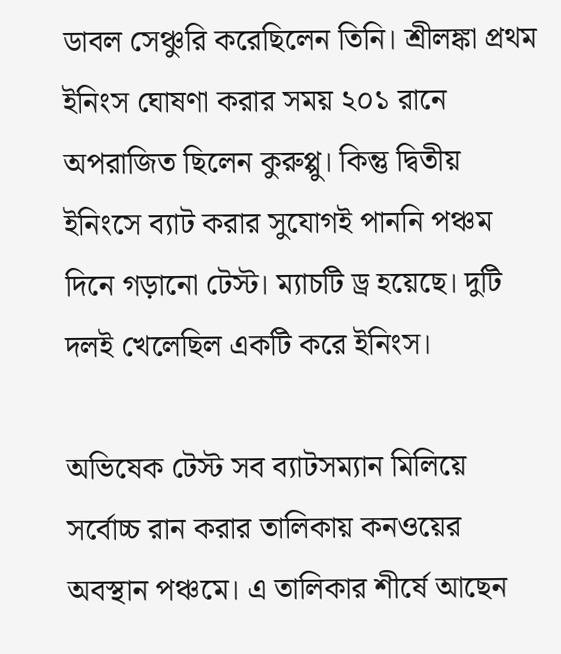ডাবল সেঞ্চুরি করেছিলেন তিনি। শ্রীলঙ্কা প্রথম ইনিংস ঘোষণা করার সময় ২০১ রানে অপরাজিত ছিলেন কুরুপ্পু। কিন্তু দ্বিতীয় ইনিংসে ব্যাট করার সুযোগই পাননি পঞ্চম দিনে গড়ানো টেস্ট। ম্যাচটি ড্র হয়েছে। দুটি দলই খেলেছিল একটি করে ইনিংস।

অভিষেক টেস্ট সব ব্যাটসম্যান মিলিয়ে সর্বোচ্চ রান করার তালিকায় কনওয়ের অবস্থান পঞ্চমে। এ তালিকার শীর্ষে আছেন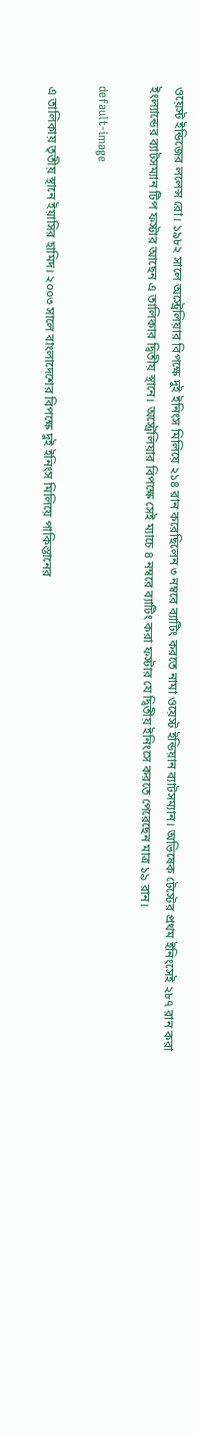ওয়েস্ট ইন্ডিজের ললেন্স রো। ১৯৮২ সালে অস্ট্রেলিয়ার বিপক্ষে দুই ইনিংস মিলিয়ে ২১৪ রান করেছিলেন ৩ নম্বরে ব্যাটিং করতে নামা ওয়েস্ট ইন্ডিয়ান ব্যাটসম্যান। অভিষেক টেস্টের প্রথম ইনিংসেই ২৮৭ রান করা ইংল্যান্ডের ব্যাটসম্যান টিপ ফস্টার আছেন এ তালিকার দ্বিতীয় স্থানে। অস্ট্রেলিয়ার বিপক্ষে সেই ম্যাচে ৪ নম্বরে ব্যাটিং করা ফস্টার যে দ্বিতীয় ইনিংসে করতে পেরেছেন মাত্র ১৯ রান।

default-image

এ তালিকায় তৃতীয় স্থানে ইয়াসির হামিদ। ২০০৩ সালে বাংলাদেশের বিপক্ষে দুই ইনিংস মিলিয়ে পাকিস্তানের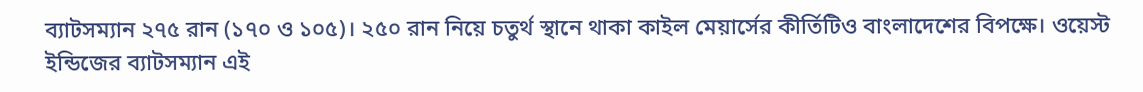ব্যাটসম্যান ২৭৫ রান (১৭০‍ ও ১০৫)। ২৫০ রান নিয়ে চতুর্থ স্থানে থাকা কাইল মেয়ার্সের কীর্তিটিও বাংলাদেশের বিপক্ষে। ওয়েস্ট ইন্ডিজের ব্যাটসম্যান এই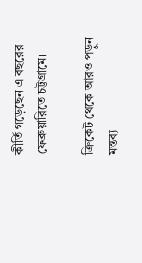কীর্তি গড়েছেন এ বছরের ফেব্রুয়ারিতে চট্টগ্রামে।

ক্রিকেট থেকে আরও পড়ুন
মন্তব্য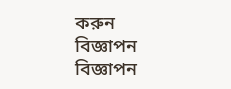করুন
বিজ্ঞাপন
বিজ্ঞাপন